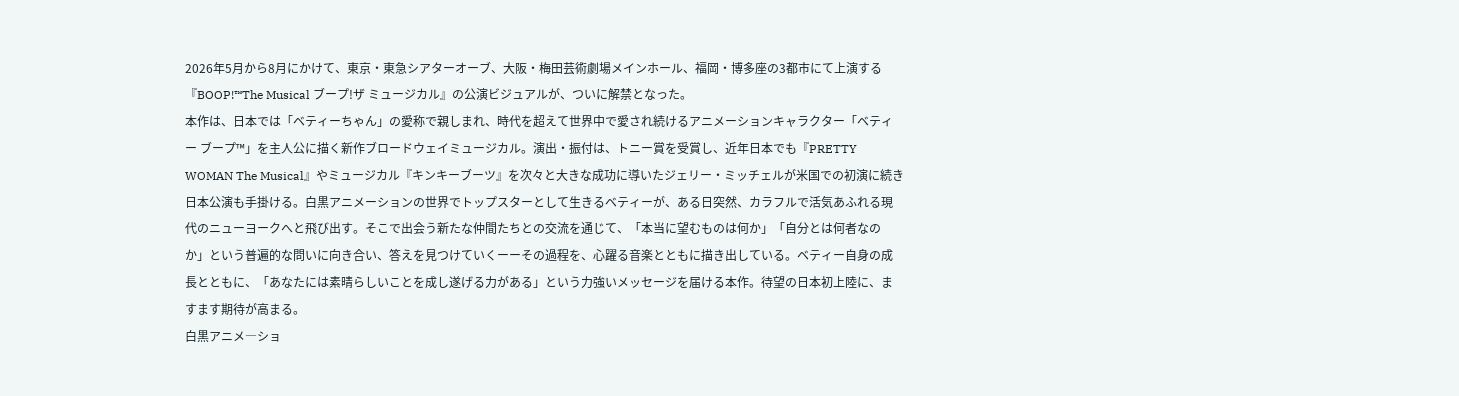2026年5月から8月にかけて、東京・東急シアターオーブ、大阪・梅田芸術劇場メインホール、福岡・博多座の3都市にて上演する『BOOP!™The Musical ブープ!ザ ミュージカル』の公演ビジュアルが、ついに解禁となった。
本作は、日本では「ベティーちゃん」の愛称で親しまれ、時代を超えて世界中で愛され続けるアニメーションキャラクター「ベティー ブープ™」を主人公に描く新作ブロードウェイミュージカル。演出・振付は、トニー賞を受賞し、近年日本でも『PRETTY WOMAN The Musical』やミュージカル『キンキーブーツ』を次々と大きな成功に導いたジェリー・ミッチェルが米国での初演に続き日本公演も手掛ける。白黒アニメーションの世界でトップスターとして生きるベティーが、ある日突然、カラフルで活気あふれる現代のニューヨークへと飛び出す。そこで出会う新たな仲間たちとの交流を通じて、「本当に望むものは何か」「自分とは何者なのか」という普遍的な問いに向き合い、答えを見つけていくーーその過程を、心躍る音楽とともに描き出している。ベティー自身の成長とともに、「あなたには素晴らしいことを成し遂げる力がある」という力強いメッセージを届ける本作。待望の日本初上陸に、ますます期待が高まる。
白黒アニメ―ショ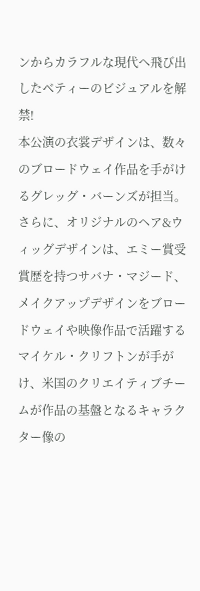ンからカラフルな現代へ飛び出したベティーのビジュアルを解禁!
本公演の衣裳デザインは、数々のブロードウェイ作品を手がけるグレッグ・バーンズが担当。さらに、オリジナルのヘア&ウィッグデザインは、エミー賞受賞歴を持つサバナ・マジード、メイクアップデザインをブロードウェイや映像作品で活躍するマイケル・クリフトンが手がけ、米国のクリエイティブチームが作品の基盤となるキャラクター像の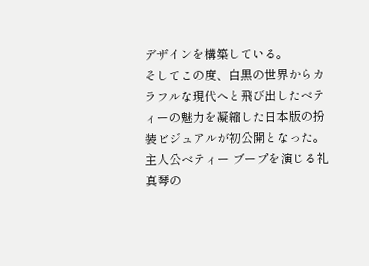デザインを構築している。
そしてこの度、白黒の世界からカラフルな現代へと飛び出したベティーの魅力を凝縮した日本版の扮装ビジュアルが初公開となった。
主人公ベティー ブープを演じる礼真琴の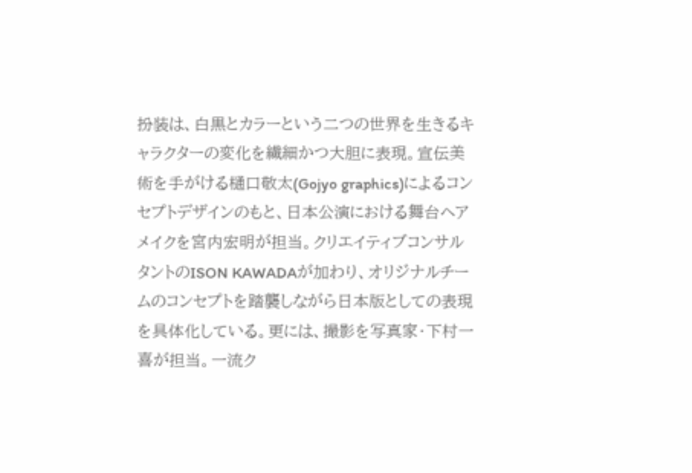扮装は、白黒とカラーという二つの世界を生きるキャラクターの変化を繊細かつ大胆に表現。宣伝美術を手がける樋口敬太(Gojyo graphics)によるコンセプトデザインのもと、日本公演における舞台ヘアメイクを宮内宏明が担当。クリエイティブコンサルタントのISON KAWADAが加わり、オリジナルチームのコンセプトを踏襲しながら日本版としての表現を具体化している。更には、撮影を写真家・下村一喜が担当。一流ク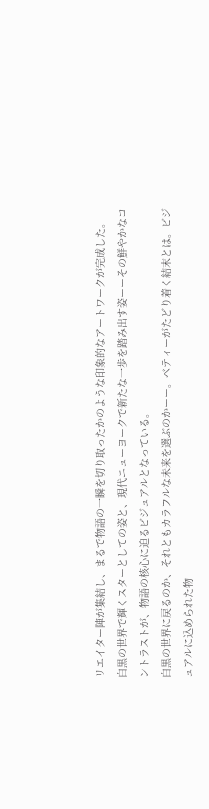リエイター陣が集結し、まるで物語の一瞬を切り取ったかのような印象的なアートワークが完成した。
白黒の世界で輝くスターとしての姿と、現代ニューヨークで新たな一歩を踏み出す姿ーーその鮮やかなコントラストが、物語の核心に迫るビジュアルとなっている。
白黒の世界に戻るのか、それともカラフルな未来を選ぶのかーー。ベティーがたどり着く結末とは。ビジュアルに込められた物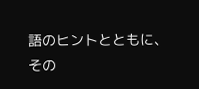語のヒントとともに、その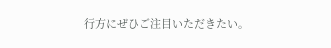行方にぜひご注目いただきたい。